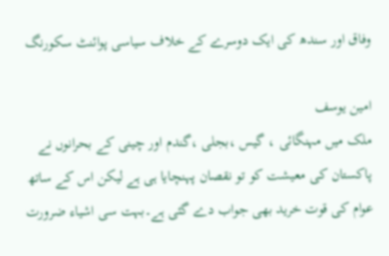وفاق اور سندھ کی ایک دوسرے کے خلاف سیاسی پوائنٹ سکورنگ

امین یوسف
ملک میں مہنگائی ، گیس ،بجلی ،گندم اور چینی کے بحرانوں نے پاکستان کی معیشت کو تو نقصان پہنچایا ہی ہے لیکن اس کے ساتھ عوام کی قوت خرید بھی جواب دے گئی ہے۔بہت سی اشیاء ضرورت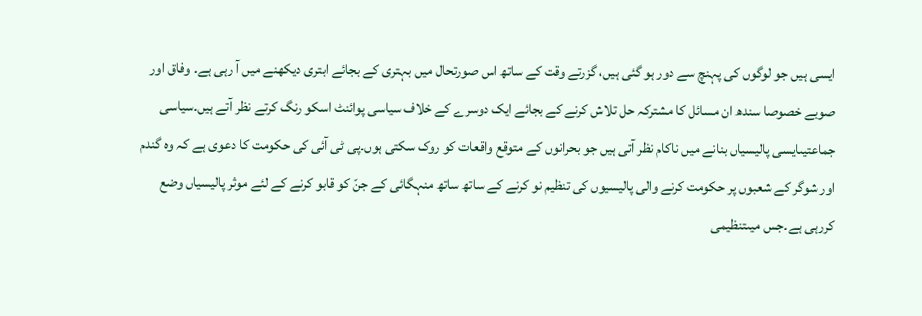ایسی ہیں جو لوگوں کی پہنچ سے دور ہو گئی ہیں، گزرتے وقت کے ساتھ اس صورتحال میں بہتری کے بجائے ابتری دیکھنے میں آ رہی ہے۔ وفاق اور صوبے خصوصا سندھ ان مسائل کا مشترکہ حل تلاش کرنے کے بجائے ایک دوسرے کے خلاف سیاسی پوائنٹ اسکو رنگ کرتے نظر آتے ہیں۔سیاسی جماعتیںایسی پالیسیاں بنانے میں ناکام نظر آتی ہیں جو بحرانوں کے متوقع واقعات کو روک سکتی ہوں۔پی ٹی آئی کی حکومت کا دعوی ہے کہ وہ گندم اور شوگر کے شعبوں پر حکومت کرنے والی پالیسیوں کی تنظیم نو کرنے کے ساتھ ساتھ منہگائی کے جنّ کو قابو کرنے کے لئے موثر پالیسیاں وضع کررہی ہے۔جس میںتنظیمی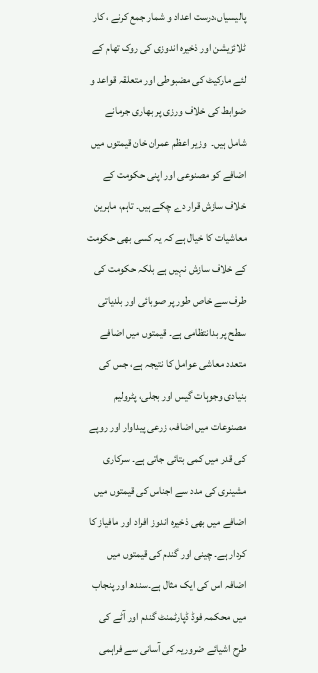پالیسیاں،درست اعداد و شمار جمع کرنے ، کار ٹلائزیشن اور ذخیرہ اندوزی کی روک تھام کے لئے مارکیٹ کی مضبوطی اور متعلقہ قواعد و ضوابط کی خلاف ورزی پر بھاری جرمانے شامل ہیں۔  وزیر اعظم عمران خان قیمتوں میں اضافے کو مصنوعی اور اپنی حکومت کے خلاف سازش قرار دے چکے ہیں۔ تاہم، ماہرین معاشیات کا خیال ہے کہ یہ کسی بھی حکومت کے خلاف سازش نہیں ہے بلکہ حکومت کی طرف سے خاص طور پر صوبائی اور بلدیاتی سطح پر بدانتظامی ہے۔ قیمتوں میں اضافے متعدد معاشی عوامل کا نتیجہ ہے، جس کی بنیادی وجوہات گیس اور بجلی، پٹرولیم مصنوعات میں اضافہ، زرعی پیداوار اور روپے کی قدر میں کمی بتائی جاتی ہے۔ سرکاری مشینری کی مدد سے اجناس کی قیمتوں میں اضافے میں بھی ذخیرہ اندوز افراد اور مافیاز کا کردار ہے۔ چینی اور گندم کی قیمتوں میں اضافہ اس کی ایک مثال ہے۔سندھ اور پنجاب میں محکمہ فوڈ ڈپارٹمنٹ گندم اور آٹے کی طرح اشیائے ضروریہ کی آسانی سے فراہمی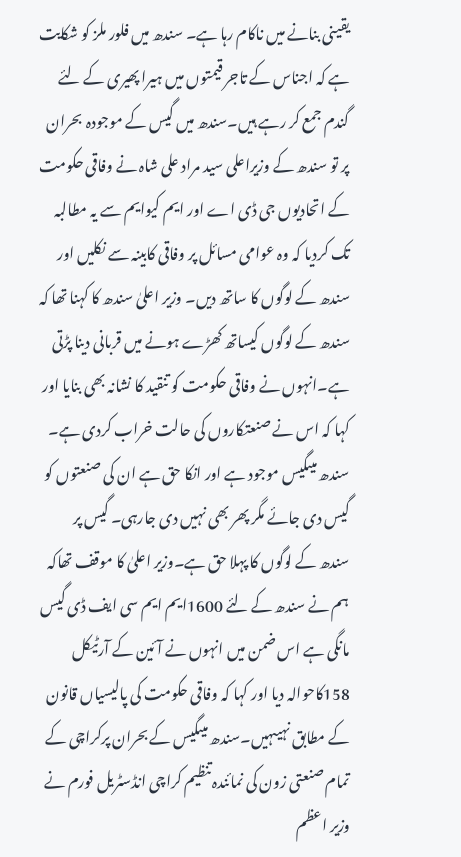یقینی بنانے میں ناکام رہا ہے۔ سندھ میں فلور ملز کو شکایت ہے کہ اجناس کے تاجر قیمتوں میں ہیرا پھیری کے لئے گندم جمع کر رہے ہیں۔سندھ میں گیس کے موجودہ  بحران پر تو سندھ کے وزیراعلی سید مراد علی شاہ نے وفاقی حکومت کے اتحادیوں جی ڈی اے اور ایم کیوایم سے یہ مطالبہ تک کردیا کہ وہ عوامی مسائل پر وفاقی کابینہ سے نکلیں اور سندھ کے لوگوں کا ساتھ دیں۔ وزیر اعلیٰ سندھ کا کہنا تھا کہ سندھ کے لوگوں کیساتھ کھڑے ہونے میں قربانی دینا پڑتی ہے۔انہوں نے وفاقی حکومت کو تنقید کا نشانہ بھی بنایا اور کہا کہ اس نے صنعتکاروں کی حالت خراب کردی ہے۔ سندھ میںگیس موجود ہے اور انکا حق ہے ان کی صنعتوں کو گیس دی جائے مگر پھر بھی نہیں دی جارہی۔ گیس پر سندھ کے لوگوں کا پہلا حق ہے۔وزیر اعلیٰ کا موقف تھاکہ ہم نے سندھ کے لئے 1600ایم ایم سی ایف ڈی گیس مانگی ہے اس ضمن میں انہوں نے آئین کے آرٹیکل 158کاحوالہ دیا اور کہا کہ وفاقی حکومت کی پالیسیاں قانون کے مطابق نہیںہیں۔سندھ میںگیس کے بحران پرکراچی کے تمام صنعتی زون کی نمائندہ تنظیم کراچی انڈسٹریل فورم نے وزیر اعظم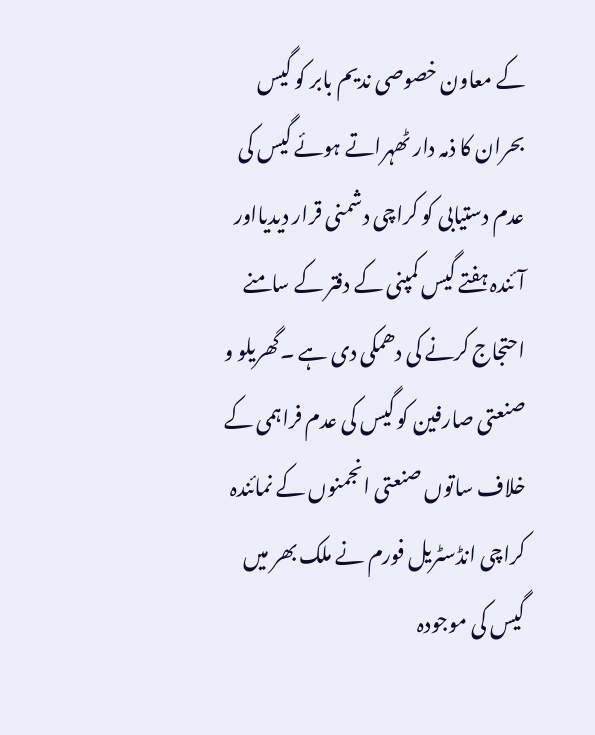کے معاون خصوصی ندیم بابر کو گیس بحران کا ذمہ دار ٹھہراتے ہوئے گیس کی عدم دستیابی کو کراچی دشمنی قرار دیدیااور آئندہ ہفتے گیس کمپنی کے دفتر کے سامنے احتجاج کرنے کی دھمکی دی ہے ۔گھریلو و صنعتی صارفین کو گیس کی عدم فراہمی کے خلاف ساتوں صنعتی انجمنوں کے نمائندہ کراچی انڈسٹریل فورم نے ملک بھر میں گیس کی موجودہ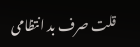قلت صرف بد انتظامی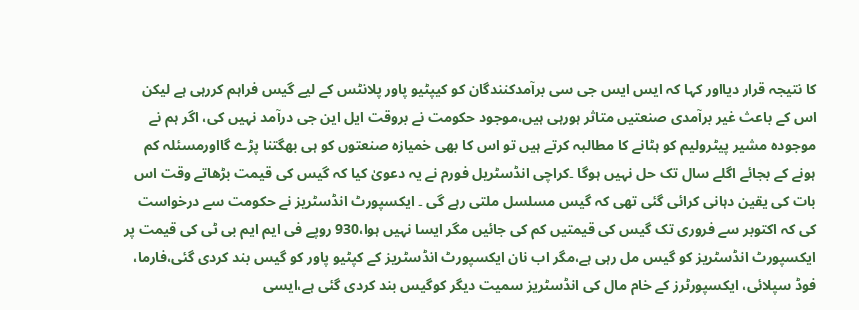کا نتیجہ قرار دیااور کہا کہ ایس ایس جی سی برآمدکنندگان کو کیپٹیو پاور پلانٹس کے لیے گیس فراہم کررہی ہے لیکن اس کے باعث غیر برآمدی صنعتیں متاثر ہورہی ہیں،موجود حکومت نے بروقت ایل این جی درآمد نہیں کی، اگر ہم نے موجودہ مشیر پیٹرولیم کو ہٹانے کا مطالبہ کرتے ہیں تو اس کا بھی خمیازہ صنعتوں کو ہی بھگتنا پڑے گااورمسئلہ کم ہونے کے بجائے اگلے سال تک حل نہیں ہوگا ۔کراچی انڈسٹریل فورم نے یہ دعویٰ کیا کہ گیس کی قیمت بڑھاتے وقت اس بات کی یقین دہانی کرائی گئی تھی کہ گیس مسلسل ملتی رہے گی ۔ ایکسپورٹ انڈسٹریز نے حکومت سے درخواست کی کہ اکتوبر سے فروری تک گیس کی قیمتیں کم کی جائیں مگر ایسا نہیں ہوا،930 روپے فی ایم ایم بی ٹی کی قیمت پر ایکسپورٹ انڈسٹریز کو گیس مل رہی ہے،مگر اب نان ایکسپورٹ انڈسٹریز کے کپٹیو پاور کو گیس بند کردی گئی،فارما، فوڈ سپلائی، ایکسپورٹرز کے خام مال کی انڈسٹریز سمیت دیگر کوگیس بند کردی گئی ہے،ایسی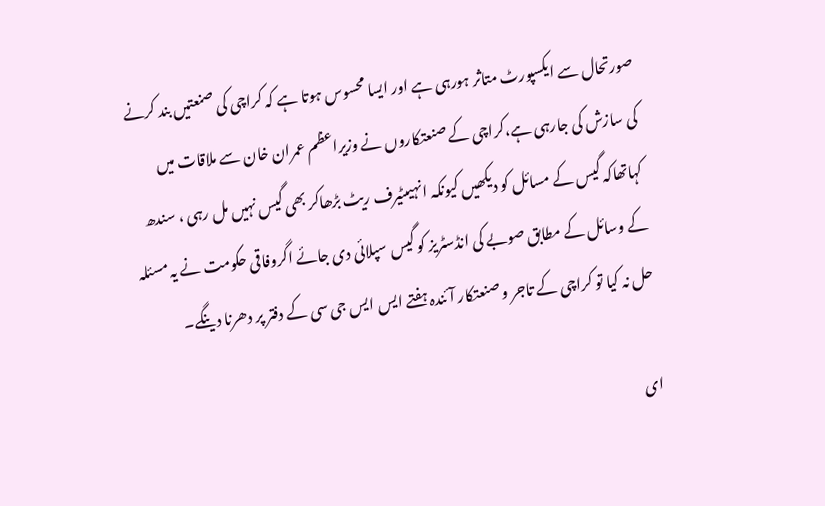صورتحال سے ایکسپورٹ متاثر ہورہی ہے اور ایسا محسوس ہوتا ہے کہ کراچی کی صنعتیں بند کرنے کی سازش کی جارہی ہے،کراچی کے صنعتکاروں نے وزیراعظم عمران خان سے ملاقات میں کہاتھاکہ گیس کے مسائل کو دیکھیں کیونکہ انہیںٹیرف ریٹ بڑھاکر بھی گیس نہیں مل رہی ، سندھ کے وسائل کے مطابق صوبے کی انڈسٹریز کو گیس سپلائی دی جائے اگروفاقی حکومت نے یہ مسئلہ حل نہ کیا تو کراچی کے تاجر و صنعتکار آئندہ ہفتے ایس ایس جی سی کے دفتر پر دھرنا دینگے۔

ای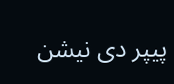پیپر دی نیشن